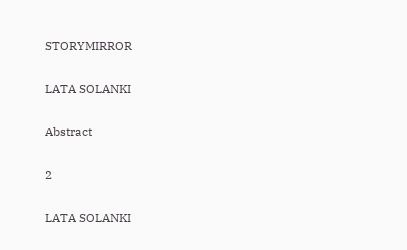STORYMIRROR

LATA SOLANKI

Abstract

2

LATA SOLANKI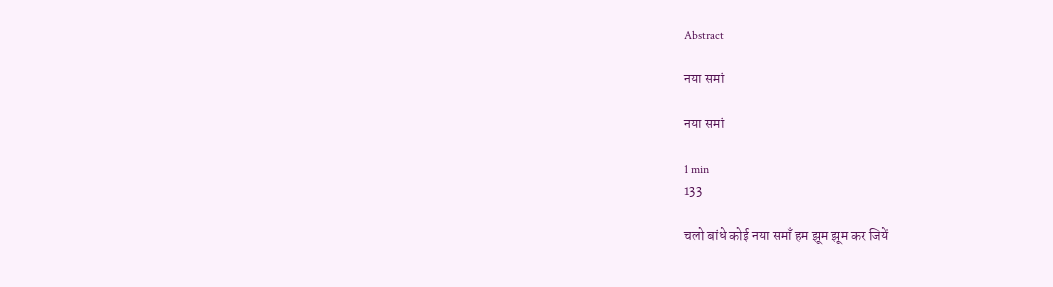Abstract

नया समां

नया समां

1 min
133

चलो बांधे कोई नया समाँ हम झूम झूम कर जियें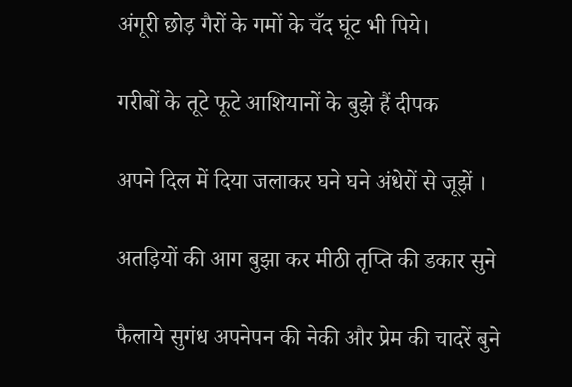अंगूरी छोड़ गैरों के गमों के चँद घूंट भी पिये।

गरीबों के तूटे फूटे आशियानों के बुझे हैं दीपक

अपने दिल में दिया जलाकर घने घने अंधेरों से जूझें ।

अतड़ियों की आग बुझा कर मीठी तृप्ति की डकार सुने

फैलाये सुगंध अपनेपन की नेकी और प्रेम की चादरें बुने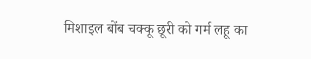मिशाइल बोंब चक्कू छूरी को गर्म लहू का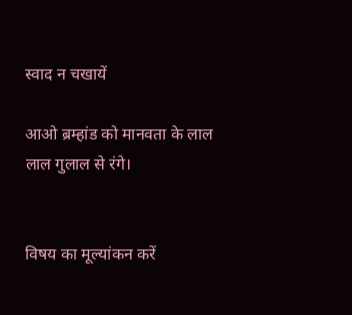स्वाद न चखायें

आओ ब्रम्हांड को मानवता के लाल लाल गुलाल से रंगे।


विषय का मूल्यांकन करें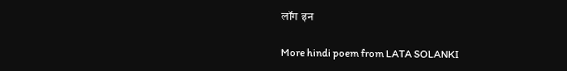लॉग इन

More hindi poem from LATA SOLANKI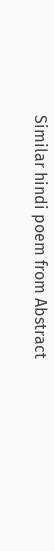Similar hindi poem from Abstract